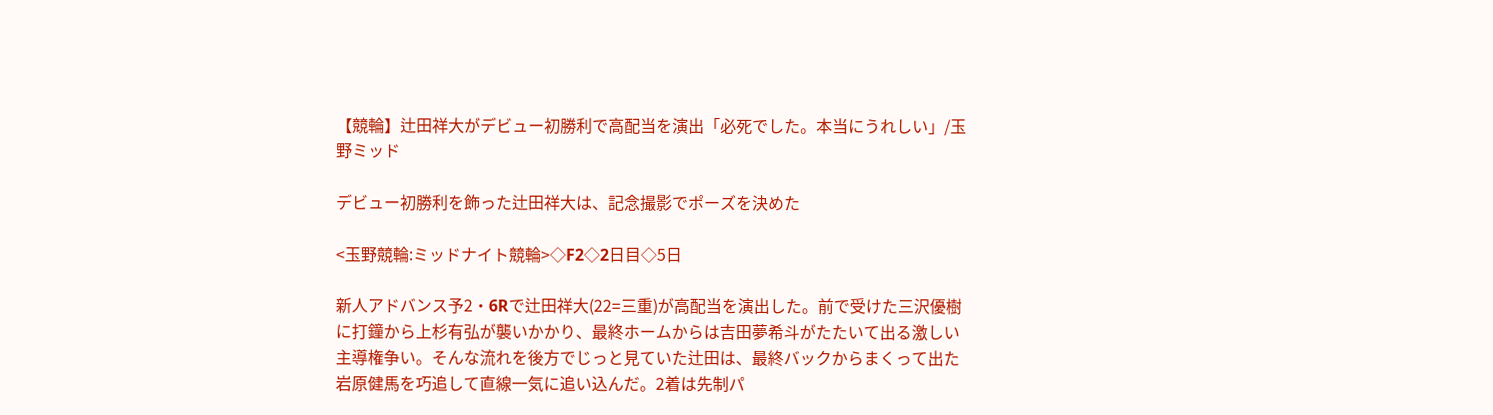【競輪】辻田祥大がデビュー初勝利で高配当を演出「必死でした。本当にうれしい」/玉野ミッド

デビュー初勝利を飾った辻田祥大は、記念撮影でポーズを決めた

<玉野競輪:ミッドナイト競輪>◇F2◇2日目◇5日

新人アドバンス予2・6Rで辻田祥大(22=三重)が高配当を演出した。前で受けた三沢優樹に打鐘から上杉有弘が襲いかかり、最終ホームからは吉田夢希斗がたたいて出る激しい主導権争い。そんな流れを後方でじっと見ていた辻田は、最終バックからまくって出た岩原健馬を巧追して直線一気に追い込んだ。2着は先制パ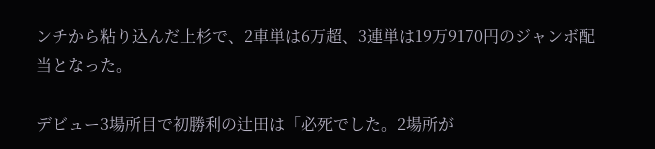ンチから粘り込んだ上杉で、2車単は6万超、3連単は19万9170円のジャンボ配当となった。

デビュー3場所目で初勝利の辻田は「必死でした。2場所が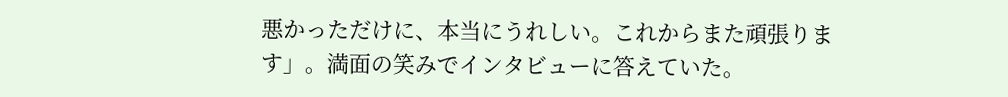悪かっただけに、本当にうれしい。これからまた頑張ります」。満面の笑みでインタビューに答えていた。